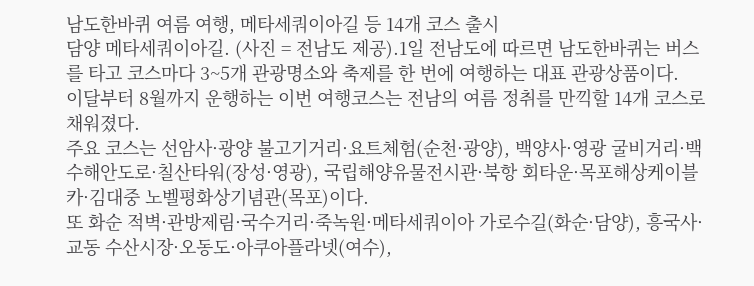남도한바퀴 여름 여행, 메타세쿼이아길 등 14개 코스 출시
담양 메타세쿼이아길. (사진 = 전남도 제공).1일 전남도에 따르면 남도한바퀴는 버스를 타고 코스마다 3~5개 관광명소와 축제를 한 번에 여행하는 대표 관광상품이다.
이달부터 8월까지 운행하는 이번 여행코스는 전남의 여름 정취를 만끽할 14개 코스로 채워졌다.
주요 코스는 선암사·광양 불고기거리·요트체험(순천·광양), 백양사·영광 굴비거리·백수해안도로·칠산타워(장성·영광), 국립해양유물전시관·북항 회타운·목포해상케이블카·김대중 노벨평화상기념관(목포)이다.
또 화순 적벽·관방제림·국수거리·죽녹원·메타세쿼이아 가로수길(화순·담양), 흥국사·교동 수산시장·오동도·아쿠아플라넷(여수),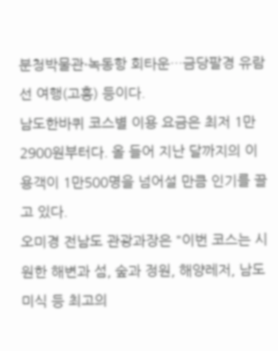분청박물관·녹동항 회타운…금당팔경 유람선 여행(고흥) 등이다.
남도한바퀴 코스별 이용 요금은 최저 1만2900원부터다. 올 들어 지난 달까지의 이용객이 1만500명을 넘어설 만큼 인기를 끌고 있다.
오미경 전남도 관광과장은 "이번 코스는 시원한 해변과 섬, 숲과 정원, 해양레저, 남도미식 등 최고의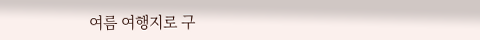여름 여행지로 구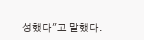성했다"고 말했다.